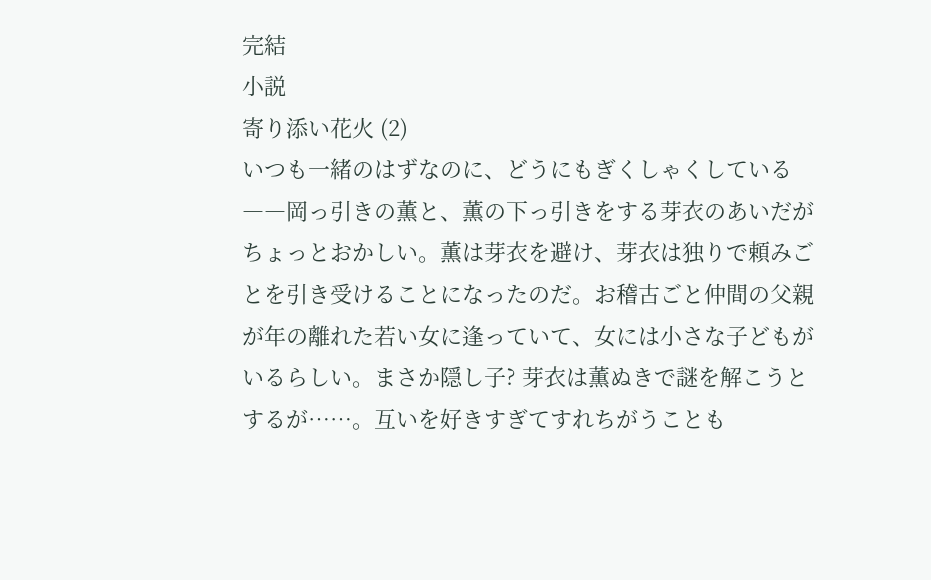完結
小説
寄り添い花火 (2)
いつも一緒のはずなのに、どうにもぎくしゃくしている――岡っ引きの薫と、薫の下っ引きをする芽衣のあいだがちょっとおかしい。薫は芽衣を避け、芽衣は独りで頼みごとを引き受けることになったのだ。お稽古ごと仲間の父親が年の離れた若い女に逢っていて、女には小さな子どもがいるらしい。まさか隠し子? 芽衣は薫ぬきで謎を解こうとするが……。互いを好きすぎてすれちがうことも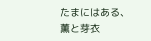たまにはある、薫と芽衣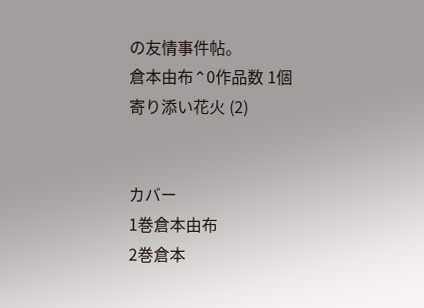の友情事件帖。
倉本由布⌃0作品数 1個
寄り添い花火 (2)


カバー
1巻倉本由布
2巻倉本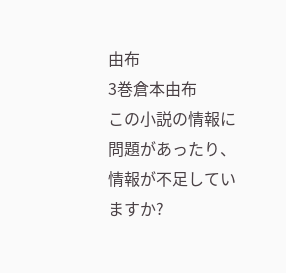由布
3巻倉本由布
この小説の情報に問題があったり、情報が不足していますか?